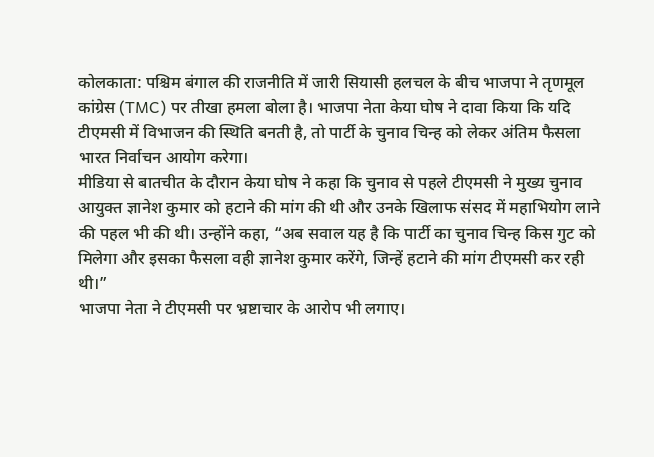कोलकाता: पश्चिम बंगाल की राजनीति में जारी सियासी हलचल के बीच भाजपा ने तृणमूल कांग्रेस (TMC) पर तीखा हमला बोला है। भाजपा नेता केया घोष ने दावा किया कि यदि टीएमसी में विभाजन की स्थिति बनती है, तो पार्टी के चुनाव चिन्ह को लेकर अंतिम फैसला भारत निर्वाचन आयोग करेगा।
मीडिया से बातचीत के दौरान केया घोष ने कहा कि चुनाव से पहले टीएमसी ने मुख्य चुनाव आयुक्त ज्ञानेश कुमार को हटाने की मांग की थी और उनके खिलाफ संसद में महाभियोग लाने की पहल भी की थी। उन्होंने कहा, “अब सवाल यह है कि पार्टी का चुनाव चिन्ह किस गुट को मिलेगा और इसका फैसला वही ज्ञानेश कुमार करेंगे, जिन्हें हटाने की मांग टीएमसी कर रही थी।”
भाजपा नेता ने टीएमसी पर भ्रष्टाचार के आरोप भी लगाए।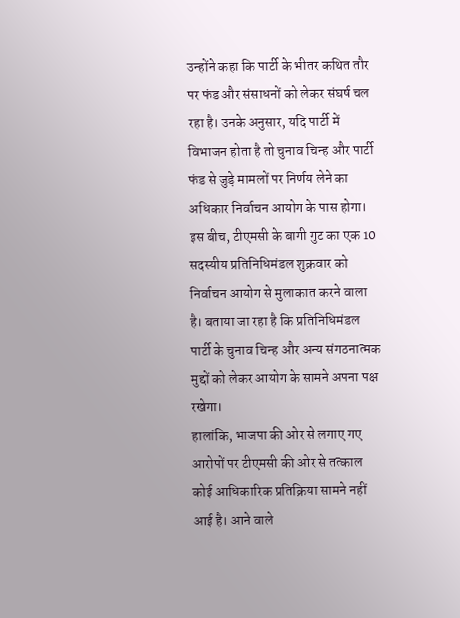उन्होंने कहा कि पार्टी के भीतर कथित तौर पर फंड और संसाधनों को लेकर संघर्ष चल रहा है। उनके अनुसार, यदि पार्टी में विभाजन होता है तो चुनाव चिन्ह और पार्टी फंड से जुड़े मामलों पर निर्णय लेने का अधिकार निर्वाचन आयोग के पास होगा।
इस बीच, टीएमसी के बागी गुट का एक 10 सदस्यीय प्रतिनिधिमंडल शुक्रवार को निर्वाचन आयोग से मुलाकात करने वाला है। बताया जा रहा है कि प्रतिनिधिमंडल पार्टी के चुनाव चिन्ह और अन्य संगठनात्मक मुद्दों को लेकर आयोग के सामने अपना पक्ष रखेगा।
हालांकि, भाजपा की ओर से लगाए गए आरोपों पर टीएमसी की ओर से तत्काल कोई आधिकारिक प्रतिक्रिया सामने नहीं आई है। आने वाले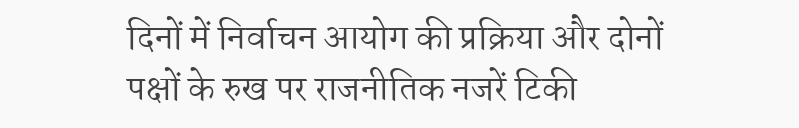दिनों में निर्वाचन आयोग की प्रक्रिया और दोनों पक्षों के रुख पर राजनीतिक नजरें टिकी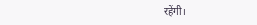रहेंगी।